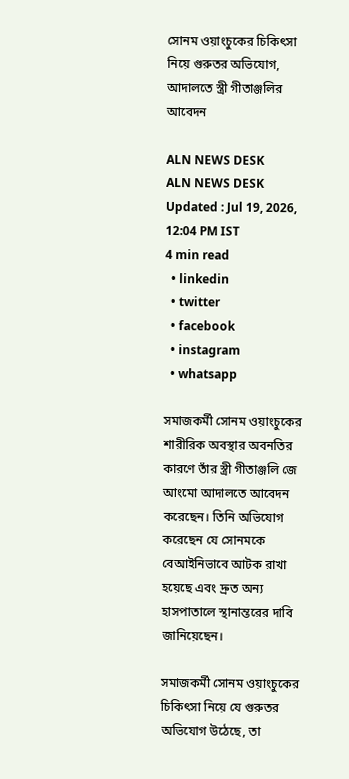সোনম ওয়াংচুকের চিকিৎসা নিয়ে গুরুতর অভিযোগ, আদালতে স্ত্রী গীতাঞ্জলির আবেদন

ALN NEWS DESK
ALN NEWS DESK
Updated : Jul 19, 2026, 12:04 PM IST
4 min read
  • linkedin
  • twitter
  • facebook
  • instagram
  • whatsapp

সমাজকর্মী সোনম ওয়াংচুকের শারীরিক অবস্থার অবনতির কারণে তাঁর স্ত্রী গীতাঞ্জলি জে আংমো আদালতে আবেদন করেছেন। তিনি অভিযোগ করেছেন যে সোনমকে বেআইনিভাবে আটক রাখা হয়েছে এবং দ্রুত অন্য হাসপাতালে স্থানান্তরের দাবি জানিয়েছেন।

সমাজকর্মী সোনম ওয়াংচুকের চিকিৎসা নিয়ে যে গুরুতর অভিযোগ উঠেছে, তা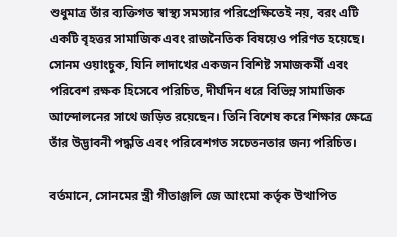শুধুমাত্র তাঁর ব্যক্তিগত স্বাস্থ্য সমস্যার পরিপ্রেক্ষিতেই নয়, বরং এটি একটি বৃহত্তর সামাজিক এবং রাজনৈতিক বিষয়েও পরিণত হয়েছে। সোনম ওয়াংচুক, যিনি লাদাখের একজন বিশিষ্ট সমাজকর্মী এবং পরিবেশ রক্ষক হিসেবে পরিচিত, দীর্ঘদিন ধরে বিভিন্ন সামাজিক আন্দোলনের সাথে জড়িত রয়েছেন। তিনি বিশেষ করে শিক্ষার ক্ষেত্রে তাঁর উদ্ভাবনী পদ্ধতি এবং পরিবেশগত সচেতনতার জন্য পরিচিত।

বর্তমানে, সোনমের স্ত্রী গীতাঞ্জলি জে আংমো কর্তৃক উত্থাপিত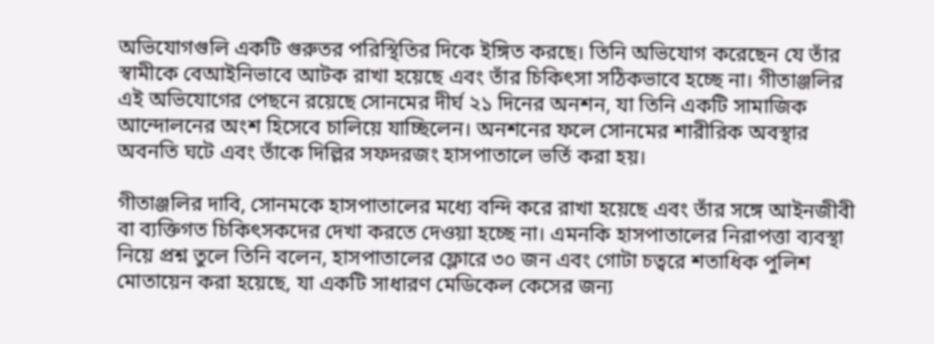অভিযোগগুলি একটি গুরুতর পরিস্থিতির দিকে ইঙ্গিত করছে। তিনি অভিযোগ করেছেন যে তাঁর স্বামীকে বেআইনিভাবে আটক রাখা হয়েছে এবং তাঁর চিকিৎসা সঠিকভাবে হচ্ছে না। গীতাঞ্জলির এই অভিযোগের পেছনে রয়েছে সোনমের দীর্ঘ ২১ দিনের অনশন, যা তিনি একটি সামাজিক আন্দোলনের অংশ হিসেবে চালিয়ে যাচ্ছিলেন। অনশনের ফলে সোনমের শারীরিক অবস্থার অবনতি ঘটে এবং তাঁকে দিল্লির সফদরজং হাসপাতালে ভর্তি করা হয়।

গীতাঞ্জলির দাবি, সোনমকে হাসপাতালের মধ্যে বন্দি করে রাখা হয়েছে এবং তাঁর সঙ্গে আইনজীবী বা ব্যক্তিগত চিকিৎসকদের দেখা করতে দেওয়া হচ্ছে না। এমনকি হাসপাতালের নিরাপত্তা ব্যবস্থা নিয়ে প্রশ্ন তুলে তিনি বলেন, হাসপাতালের ফ্লোরে ৩০ জন এবং গোটা চত্বরে শতাধিক পুলিশ মোতায়েন করা হয়েছে, যা একটি সাধারণ মেডিকেল কেসের জন্য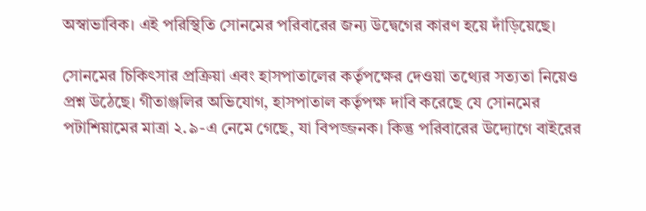অস্বাভাবিক। এই পরিস্থিতি সোনমের পরিবারের জন্য উদ্বেগের কারণ হয়ে দাঁড়িয়েছে।

সোনমের চিকিৎসার প্রক্রিয়া এবং হাসপাতালের কর্তৃপক্ষের দেওয়া তথ্যের সত্যতা নিয়েও প্রশ্ন উঠেছে। গীতাঞ্জলির অভিযোগ, হাসপাতাল কর্তৃপক্ষ দাবি করেছে যে সোনমের পটাশিয়ামের মাত্রা ২.৯-এ নেমে গেছে, যা বিপজ্জনক। কিন্তু পরিবারের উদ্যোগে বাইরের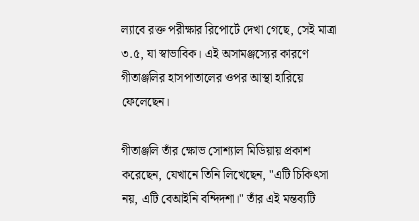ল্যাবে রক্ত পরীক্ষার রিপোর্টে দেখা গেছে, সেই মাত্রা ৩.৫, যা স্বাভাবিক। এই অসামঞ্জস্যের কারণে গীতাঞ্জলির হাসপাতালের ওপর আস্থা হারিয়ে ফেলেছেন।

গীতাঞ্জলি তাঁর ক্ষোভ সোশ্যাল মিডিয়ায় প্রকাশ করেছেন, যেখানে তিনি লিখেছেন, "এটি চিকিৎসা নয়, এটি বেআইনি বন্দিদশা।" তাঁর এই মন্তব্যটি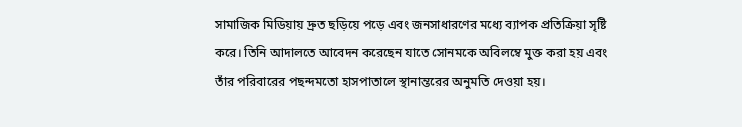সামাজিক মিডিয়ায় দ্রুত ছড়িয়ে পড়ে এবং জনসাধারণের মধ্যে ব্যাপক প্রতিক্রিয়া সৃষ্টি করে। তিনি আদালতে আবেদন করেছেন যাতে সোনমকে অবিলম্বে মুক্ত করা হয় এবং তাঁর পরিবারের পছন্দমতো হাসপাতালে স্থানান্তরের অনুমতি দেওয়া হয়।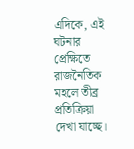এদিকে, এই ঘটনার প্রেক্ষিতে রাজনৈতিক মহলে তীব্র প্রতিক্রিয়া দেখা যাচ্ছে।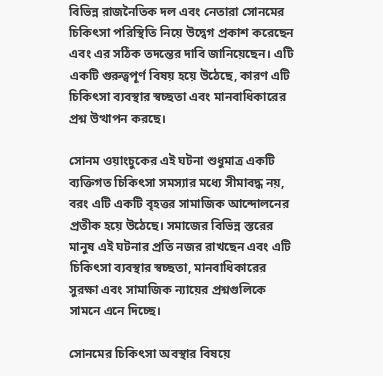বিভিন্ন রাজনৈতিক দল এবং নেতারা সোনমের চিকিৎসা পরিস্থিতি নিয়ে উদ্বেগ প্রকাশ করেছেন এবং এর সঠিক তদন্তের দাবি জানিয়েছেন। এটি একটি গুরুত্বপূর্ণ বিষয় হয়ে উঠেছে, কারণ এটি চিকিৎসা ব্যবস্থার স্বচ্ছতা এবং মানবাধিকারের প্রশ্ন উত্থাপন করছে।

সোনম ওয়াংচুকের এই ঘটনা শুধুমাত্র একটি ব্যক্তিগত চিকিৎসা সমস্যার মধ্যে সীমাবদ্ধ নয়, বরং এটি একটি বৃহত্তর সামাজিক আন্দোলনের প্রতীক হয়ে উঠেছে। সমাজের বিভিন্ন স্তরের মানুষ এই ঘটনার প্রতি নজর রাখছেন এবং এটি চিকিৎসা ব্যবস্থার স্বচ্ছতা, মানবাধিকারের সুরক্ষা এবং সামাজিক ন্যায়ের প্রশ্নগুলিকে সামনে এনে দিচ্ছে।

সোনমের চিকিৎসা অবস্থার বিষয়ে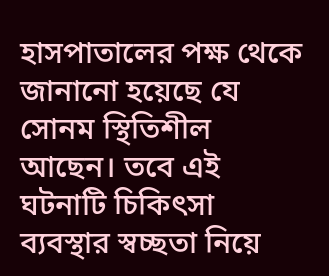হাসপাতালের পক্ষ থেকে জানানো হয়েছে যে সোনম স্থিতিশীল আছেন। তবে এই ঘটনাটি চিকিৎসা ব্যবস্থার স্বচ্ছতা নিয়ে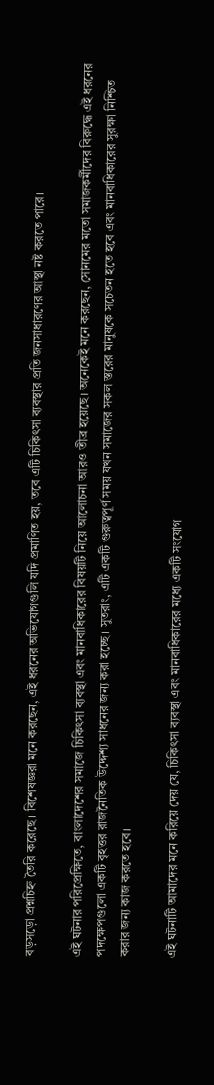বড়সড়ো প্রশ্নচিহ্ন তৈরি করেছে। বিশেষজ্ঞরা মনে করছেন, এই ধরনের অভিযোগগুলি যদি প্রমাণিত হয়, তবে এটি চিকিৎসা ব্যবস্থার প্রতি জনসাধারণের আস্থা নষ্ট করতে পারে।

এই ঘটনার পরিপ্রেক্ষিতে, বাংলাদেশের সমাজে চিকিৎসা ব্যবস্থা এবং মানবাধিকারের বিষয়টি নিয়ে আলোচনা আরও তীব্র হয়েছে। অনেকেই মনে করছেন, সোনমের মতো সমাজকর্মীদের বিরুদ্ধে এই ধরনের পদক্ষেপগুলো একটি বৃহত্তর রাজনৈতিক উদ্দেশ্য সাধনের জন্য করা হচ্ছে। সুতরাং, এটি একটি গুরুত্বপূর্ণ সময় যখন সমাজের সকল স্তরের মানুষকে সচেতন হতে হবে এবং মানবাধিকারের সুরক্ষা নিশ্চিত করার জন্য কাজ করতে হবে।

এই ঘটনাটি আমাদের মনে করিয়ে দেয় যে, চিকিৎসা ব্যবস্থা এবং মানবাধিকারের মধ্যে একটি সংযোগ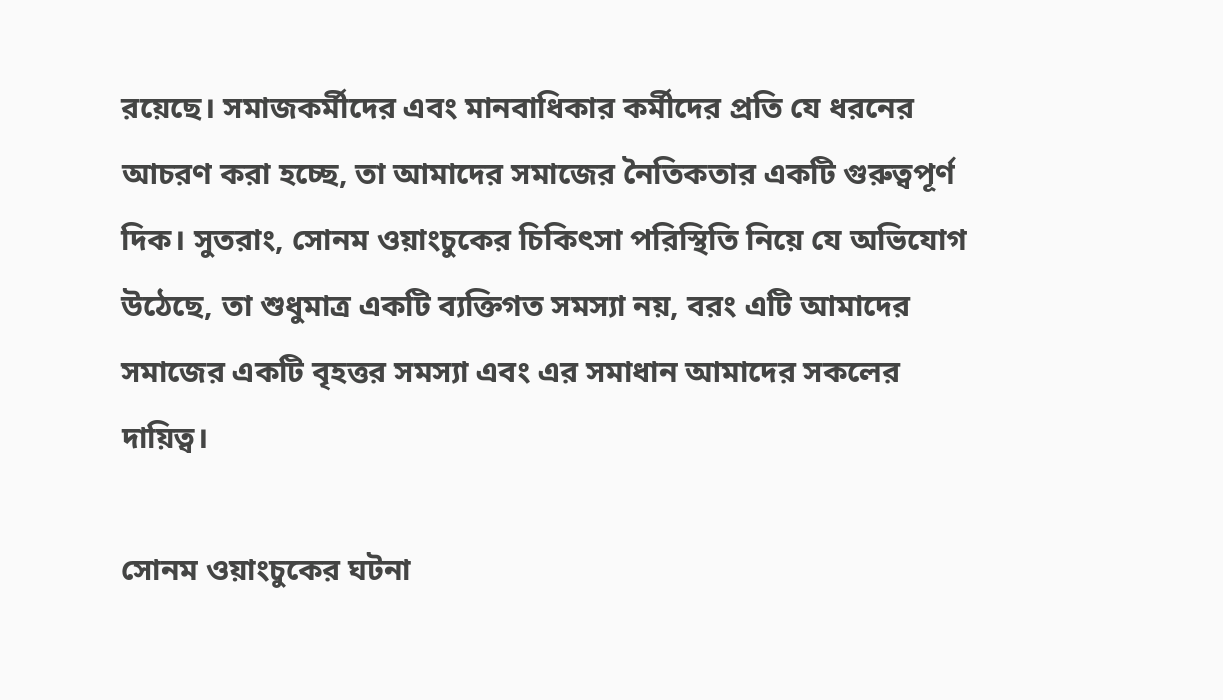রয়েছে। সমাজকর্মীদের এবং মানবাধিকার কর্মীদের প্রতি যে ধরনের আচরণ করা হচ্ছে, তা আমাদের সমাজের নৈতিকতার একটি গুরুত্বপূর্ণ দিক। সুতরাং, সোনম ওয়াংচুকের চিকিৎসা পরিস্থিতি নিয়ে যে অভিযোগ উঠেছে, তা শুধুমাত্র একটি ব্যক্তিগত সমস্যা নয়, বরং এটি আমাদের সমাজের একটি বৃহত্তর সমস্যা এবং এর সমাধান আমাদের সকলের দায়িত্ব।

সোনম ওয়াংচুকের ঘটনা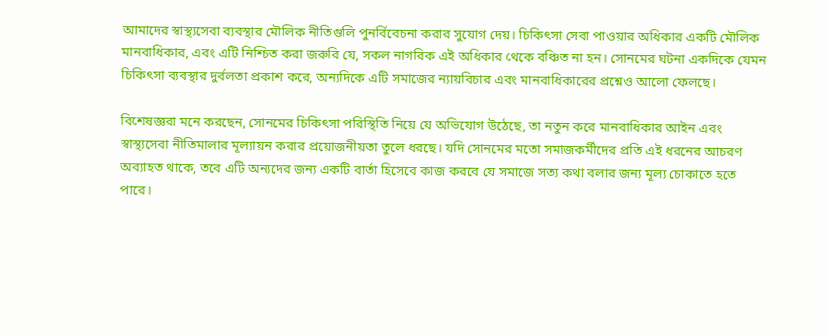আমাদের স্বাস্থ্যসেবা ব্যবস্থার মৌলিক নীতিগুলি পুনর্বিবেচনা করার সুযোগ দেয়। চিকিৎসা সেবা পাওয়ার অধিকার একটি মৌলিক মানবাধিকার, এবং এটি নিশ্চিত করা জরুরি যে, সকল নাগরিক এই অধিকার থেকে বঞ্চিত না হন। সোনমের ঘটনা একদিকে যেমন চিকিৎসা ব্যবস্থার দুর্বলতা প্রকাশ করে, অন্যদিকে এটি সমাজের ন্যায়বিচার এবং মানবাধিকারের প্রশ্নেও আলো ফেলছে।

বিশেষজ্ঞরা মনে করছেন, সোনমের চিকিৎসা পরিস্থিতি নিয়ে যে অভিযোগ উঠেছে, তা নতুন করে মানবাধিকার আইন এবং স্বাস্থ্যসেবা নীতিমালার মূল্যায়ন করার প্রয়োজনীয়তা তুলে ধরছে। যদি সোনমের মতো সমাজকর্মীদের প্রতি এই ধরনের আচরণ অব্যাহত থাকে, তবে এটি অন্যদের জন্য একটি বার্তা হিসেবে কাজ করবে যে সমাজে সত্য কথা বলার জন্য মূল্য চোকাতে হতে পারে।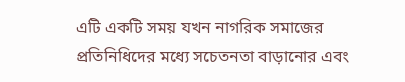এটি একটি সময় যখন নাগরিক সমাজের প্রতিনিধিদের মধ্যে সচেতনতা বাড়ানোর এবং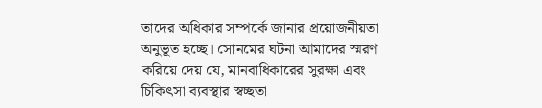তাদের অধিকার সম্পর্কে জানার প্রয়োজনীয়তা অনুভূত হচ্ছে। সোনমের ঘটনা আমাদের স্মরণ করিয়ে দেয় যে, মানবাধিকারের সুরক্ষা এবং চিকিৎসা ব্যবস্থার স্বচ্ছতা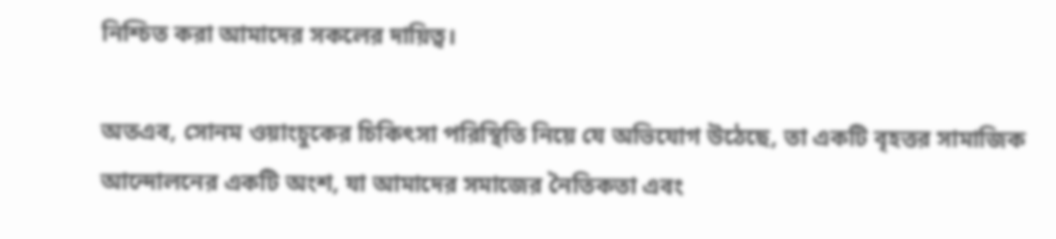নিশ্চিত করা আমাদের সকলের দায়িত্ব।

অতএব, সোনম ওয়াংচুকের চিকিৎসা পরিস্থিতি নিয়ে যে অভিযোগ উঠেছে, তা একটি বৃহত্তর সামাজিক আন্দোলনের একটি অংশ, যা আমাদের সমাজের নৈতিকতা এবং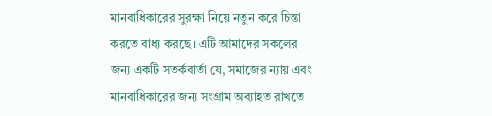মানবাধিকারের সুরক্ষা নিয়ে নতুন করে চিন্তা করতে বাধ্য করছে। এটি আমাদের সকলের জন্য একটি সতর্কবার্তা যে, সমাজের ন্যায় এবং মানবাধিকারের জন্য সংগ্রাম অব্যাহত রাখতে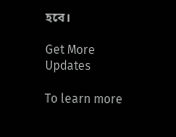হবে।

Get More Updates

To learn more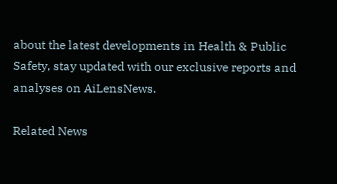about the latest developments in Health & Public Safety, stay updated with our exclusive reports and analyses on AiLensNews.

Related News